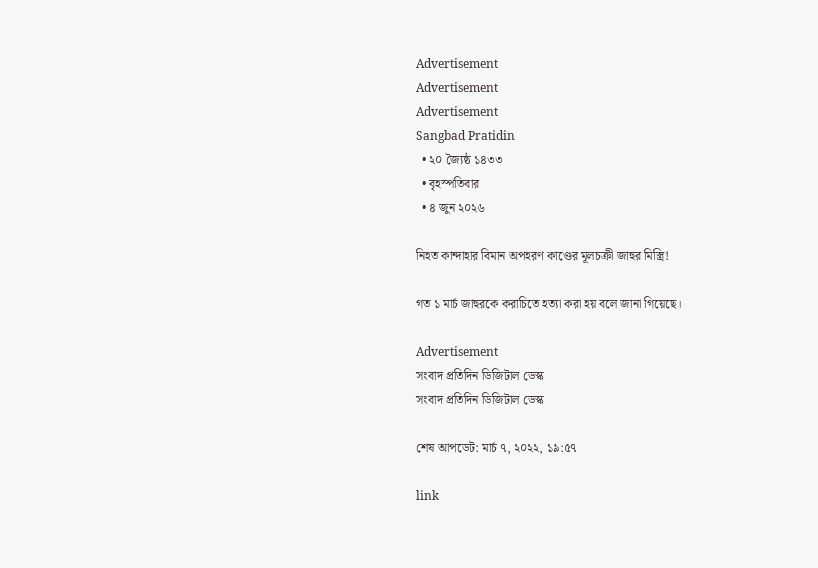Advertisement
Advertisement
Advertisement
Sangbad Pratidin
  • ২০ জ্যৈষ্ঠ ১৪৩৩
  • বৃহস্পতিবার
  • ৪ জুন ২০২৬

নিহত কান্দাহার বিমান অপহরণ কাণ্ডের মূলচক্রী জাহুর মিস্ত্রি!

গত ১ মার্চ জাহুরকে করাচিতে হত্যা করা হয় বলে জানা গিয়েছে।

Advertisement
সংবাদ প্রতিদিন ডিজিটাল ডেস্ক
সংবাদ প্রতিদিন ডিজিটাল ডেস্ক

শেষ আপডেট: মার্চ ৭, ২০২২, ১৯:৫৭

link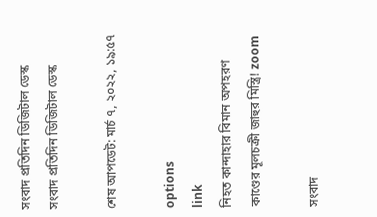সংবাদ প্রতিদিন ডিজিটাল ডেস্ক
সংবাদ প্রতিদিন ডিজিটাল ডেস্ক

শেষ আপডেট: মার্চ ৭, ২০২২, ১৯:৫৭

options
link
নিহত কান্দাহার বিমান অপহরণ কাণ্ডের মূলচক্রী জাহুর মিস্ত্রি! zoom

সংবাদ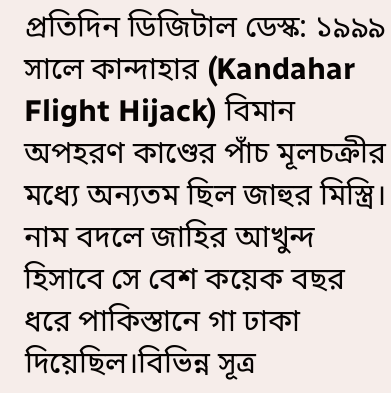প্রতিদিন ডিজিটাল ডেস্ক: ১৯৯৯ সালে কান্দাহার (Kandahar Flight Hijack) বিমান অপহরণ কাণ্ডের পাঁচ মূলচক্রীর মধ্যে অন্যতম ছিল জাহুর মিস্ত্রি। নাম বদলে জাহির আখুন্দ হিসাবে সে বেশ কয়েক বছর ধরে পাকিস্তানে গা ঢাকা দিয়েছিল।বিভিন্ন সূত্র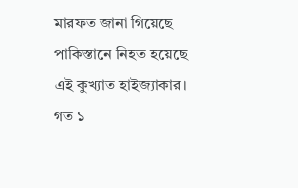মারফত জানা গিয়েছে পাকিস্তানে নিহত হয়েছে এই কুখ্যাত হাইজ্যাকার। গত ১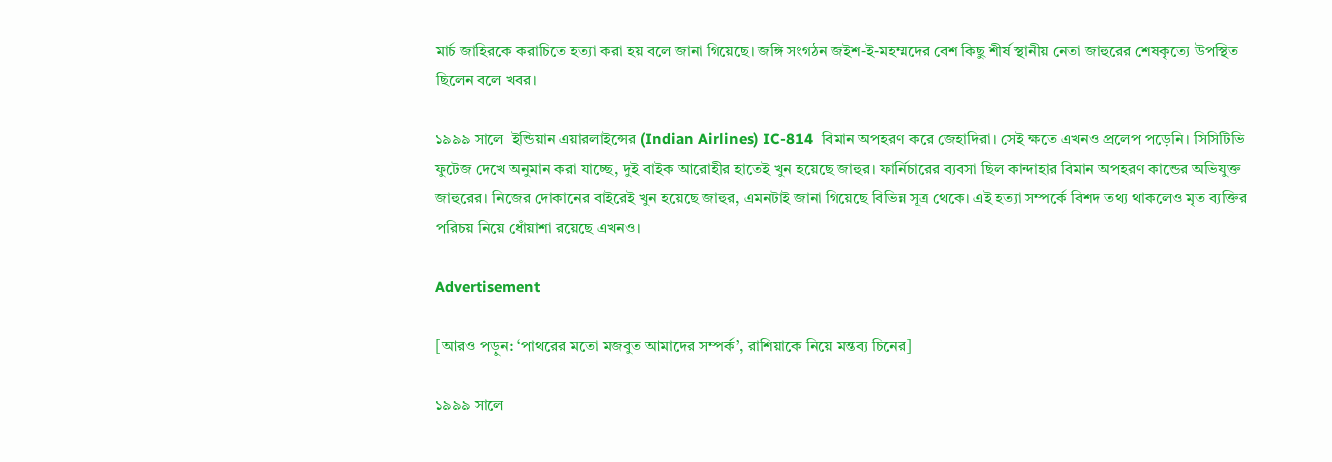মার্চ জাহিরকে করাচিতে হত্যা করা হয় বলে জানা গিয়েছে। জঙ্গি সংগঠন জইশ-ই-মহম্মদের বেশ কিছু শীর্ষ স্থানীয় নেতা জাহুরের শেষকৃত্যে উপস্থিত ছিলেন বলে খবর।

১৯৯৯ সালে  ইন্ডিয়ান এয়ারলাইন্সের (Indian Airlines) IC-814  বিমান অপহরণ করে জেহাদিরা। সেই ক্ষতে এখনও প্রলেপ পড়েনি। সিসিটিভি ফুটেজ দেখে অনুমান করা যাচ্ছে, দুই বাইক আরোহীর হাতেই খুন হয়েছে জাহুর। ফার্নিচারের ব্যবসা ছিল কান্দাহার বিমান অপহরণ কান্ডের অভিযুক্ত জাহুরের। নিজের দোকানের বাইরেই খুন হয়েছে জাহুর, এমনটাই জানা গিয়েছে বিভিন্ন সূত্র থেকে। এই হত্যা সম্পর্কে বিশদ তথ্য থাকলেও মৃত ব্যক্তির পরিচয় নিয়ে ধোঁয়াশা রয়েছে এখনও।

Advertisement

[আরও পড়ুন: ‘পাথরের মতো মজবুত আমাদের সম্পর্ক’, রাশিয়াকে নিয়ে মন্তব্য চিনের]

১৯৯৯ সালে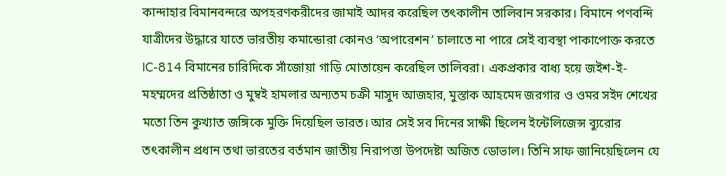কান্দাহার বিমানবন্দরে অপহরণকরীদের জামাই আদর করেছিল তৎকালীন তালিবান সরকার। বিমানে পণবন্দি যাত্রীদের উদ্ধারে যাতে ভারতীয় কমান্ডোরা কোনও ‘অপারেশন’ চালাতে না পারে সেই ব্যবস্থা পাকাপোক্ত করতে IC-814 বিমানের চারিদিকে সাঁজোয়া গাড়ি মোতায়েন করেছিল তালিবরা। একপ্রকার বাধ্য হয়ে জইশ-ই-মহম্মদের প্রতিষ্ঠাতা ও মুম্বই হামলার অন্যতম চক্রী মাসুদ আজহার, মুস্তাক আহমেদ জরগার ও ওমর সইদ শেখের মতো তিন কুখ্যাত জঙ্গিকে মুক্তি দিয়েছিল ভারত। আর সেই সব দিনের সাক্ষী ছিলেন ইন্টেলিজেন্স ব্যুরোর তৎকালীন প্রধান তথা ভারতের বর্তমান জাতীয় নিরাপত্তা উপদেষ্টা অজিত ডোভাল। তিনি সাফ জানিয়েছিলেন যে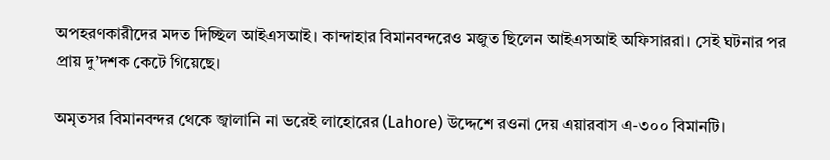অপহরণকারীদের মদত দিচ্ছিল আইএসআই। কান্দাহার বিমানবন্দরেও মজুত ছিলেন আইএসআই অফিসাররা। সেই ঘটনার পর প্রায় দু’দশক কেটে গিয়েছে।

অমৃতসর বিমানবন্দর থেকে জ্বালানি না ভরেই লাহোরের (Lahore) উদ্দেশে রওনা দেয় এয়ারবাস এ-৩০০ বিমানটি।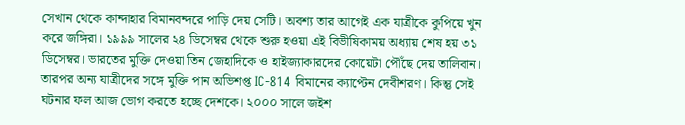সেখান থেকে কান্দাহার বিমানবন্দরে পাড়ি দেয় সেটি। অবশ্য তার আগেই এক যাত্রীকে কুপিয়ে খুন করে জঙ্গিরা। ১৯৯৯ সালের ২৪ ডিসেম্বর থেকে শুরু হওয়া এই বিভীষিকাময় অধ্যায় শেষ হয় ৩১ ডিসেম্বর। ভারতের মুক্তি দেওয়া তিন জেহাদিকে ও হাইজ্যাকারদের কোয়েটা পৌঁছে দেয় তালিবান। তারপর অন্য যাত্রীদের সঙ্গে মুক্তি পান অভিশপ্ত IC-814 বিমানের ক্যাপ্টেন দেবীশরণ। কিন্তু সেই ঘটনার ফল আজ ভোগ করতে হচ্ছে দেশকে। ২০০০ সালে জইশ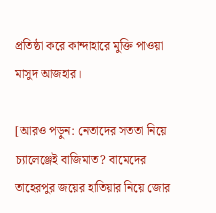প্রতিষ্ঠা করে কান্দাহারে মুক্তি পাওয়া মাসুদ আজহার।

[আরও পড়ুন: নেতাদের সততা নিয়ে চ্যালেঞ্জেই বাজিমাত? বামেদের তাহেরপুর জয়ের হাতিয়ার নিয়ে জোর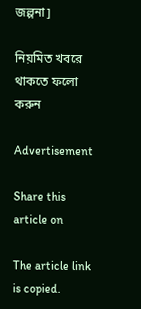জল্পনা]

নিয়মিত খবরে থাকতে ফলো করুন

Advertisement

Share this article on

The article link is copied.